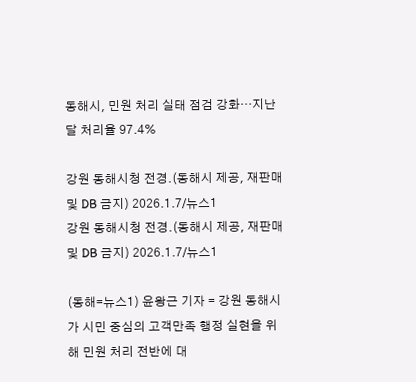동해시, 민원 처리 실태 점검 강화…지난달 처리율 97.4%

강원 동해시청 전경.(동해시 제공, 재판매 및 DB 금지) 2026.1.7/뉴스1
강원 동해시청 전경.(동해시 제공, 재판매 및 DB 금지) 2026.1.7/뉴스1

(동해=뉴스1) 윤왕근 기자 = 강원 동해시가 시민 중심의 고객만족 행정 실현을 위해 민원 처리 전반에 대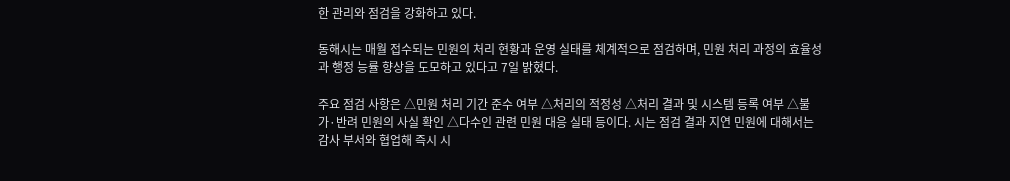한 관리와 점검을 강화하고 있다.

동해시는 매월 접수되는 민원의 처리 현황과 운영 실태를 체계적으로 점검하며, 민원 처리 과정의 효율성과 행정 능률 향상을 도모하고 있다고 7일 밝혔다.

주요 점검 사항은 △민원 처리 기간 준수 여부 △처리의 적정성 △처리 결과 및 시스템 등록 여부 △불가·반려 민원의 사실 확인 △다수인 관련 민원 대응 실태 등이다. 시는 점검 결과 지연 민원에 대해서는 감사 부서와 협업해 즉시 시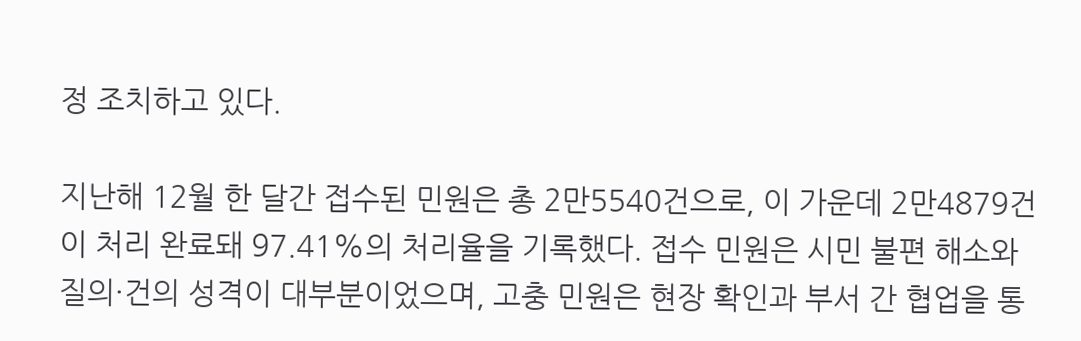정 조치하고 있다.

지난해 12월 한 달간 접수된 민원은 총 2만5540건으로, 이 가운데 2만4879건이 처리 완료돼 97.41%의 처리율을 기록했다. 접수 민원은 시민 불편 해소와 질의·건의 성격이 대부분이었으며, 고충 민원은 현장 확인과 부서 간 협업을 통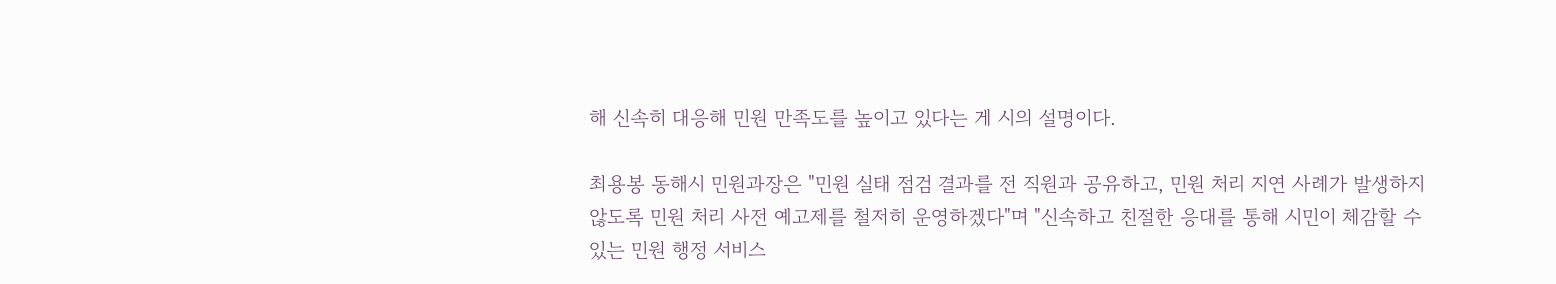해 신속히 대응해 민원 만족도를 높이고 있다는 게 시의 설명이다.

최용봉 동해시 민원과장은 "민원 실태 점검 결과를 전 직원과 공유하고, 민원 처리 지연 사례가 발생하지 않도록 민원 처리 사전 예고제를 철저히 운영하겠다"며 "신속하고 친절한 응대를 통해 시민이 체감할 수 있는 민원 행정 서비스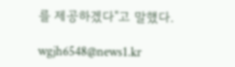를 제공하겠다"고 말했다.

wgjh6548@news1.kr